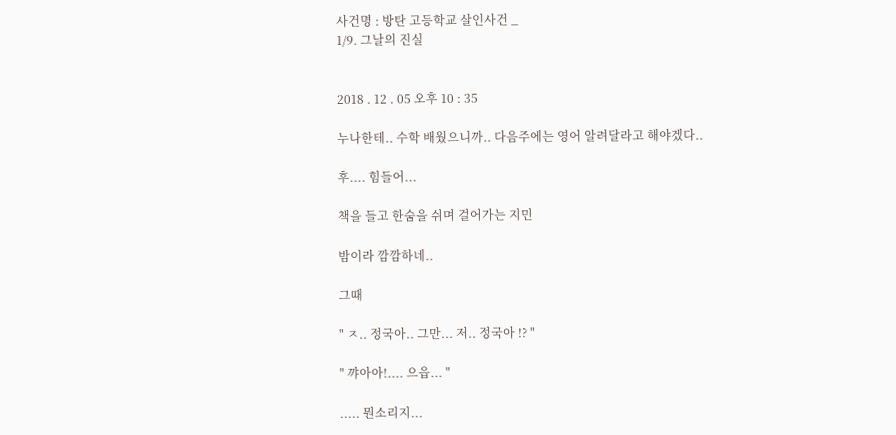사건명 : 방탄 고등학교 살인사건 _
1/9. 그날의 진실


2018 . 12 . 05 오후 10 : 35

누나한테.. 수학 배웠으니까.. 다음주에는 영어 알려달라고 해야겠다..

후.... 힘들어...

책을 들고 한숨을 쉬며 걸어가는 지민

밤이라 깜깜하네..

그때

" ㅈ.. 정국아.. 그만... 저.. 정국아 !? "

" 꺄아아!.... 으읍... "

..... 뭔소리지...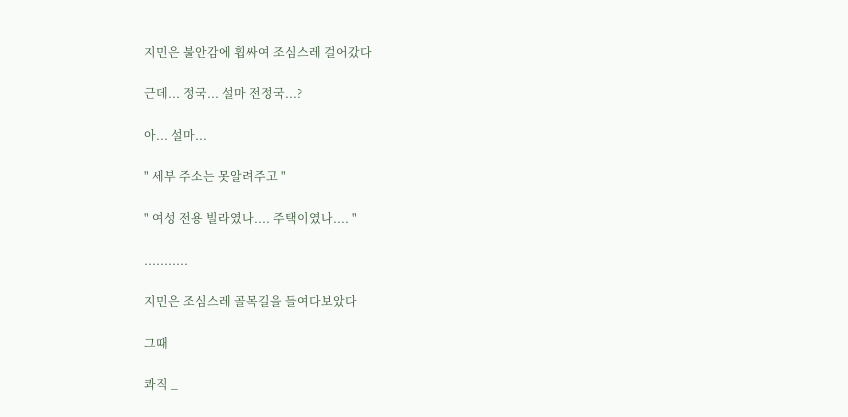지민은 불안감에 휩싸여 조심스레 걸어갔다

근데... 정국... 설마 전정국...?

아... 설마...

" 세부 주소는 못알려주고 "

" 여성 전용 빌라였나.... 주택이였나.... "

...........

지민은 조심스레 골목길을 들여다보았다

그때

콰직 _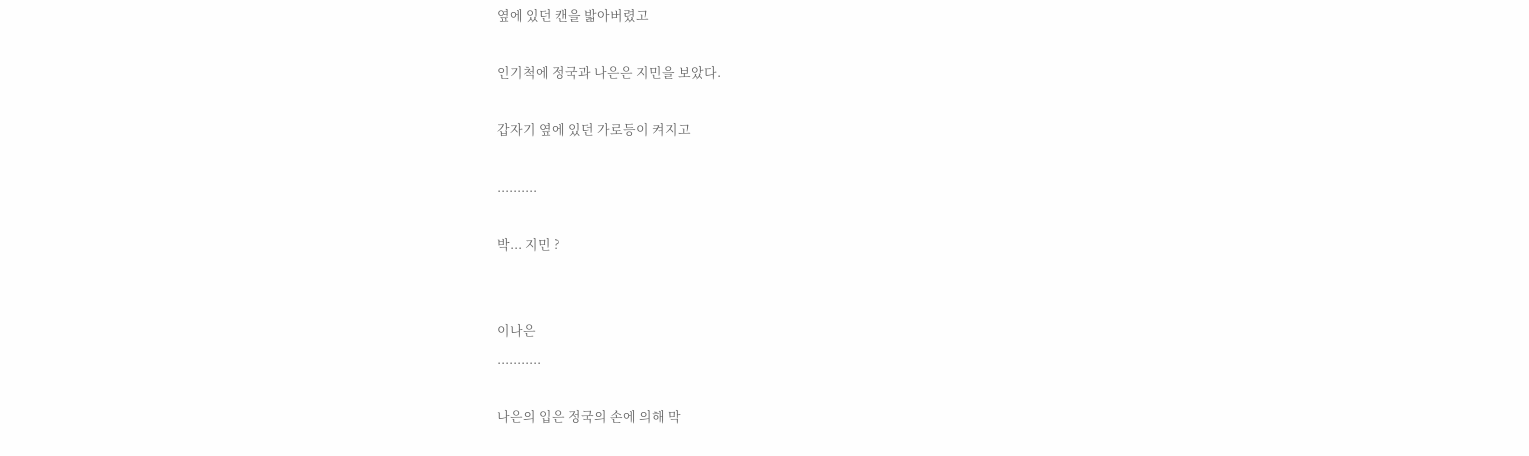옆에 있던 캔을 밟아버렸고

인기척에 정국과 나은은 지민을 보았다.

갑자기 옆에 있던 가로등이 켜지고

..........

박... 지민 ?


이나은
...........

나은의 입은 정국의 손에 의해 막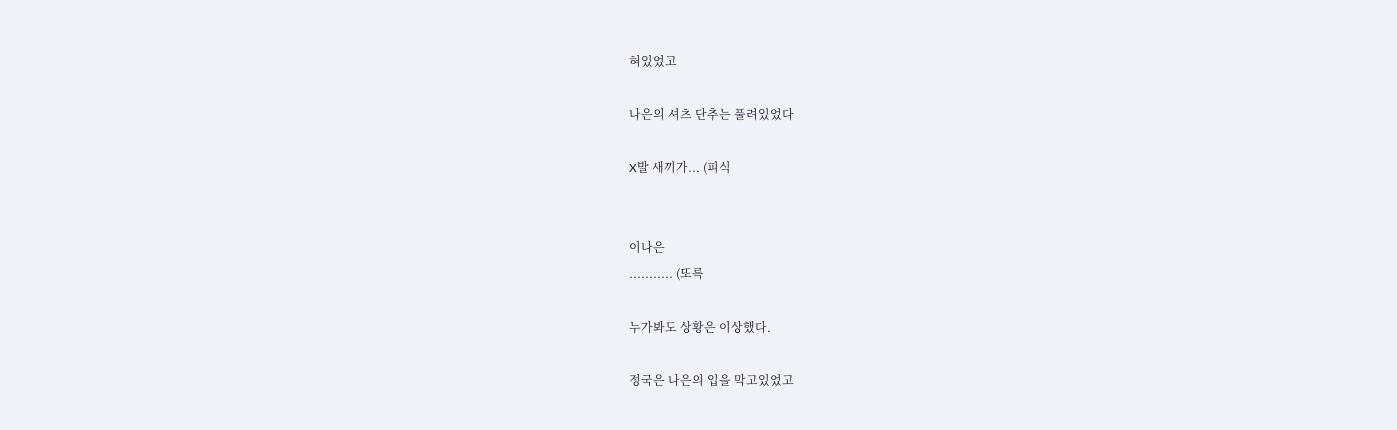혀있었고

나은의 셔츠 단추는 풀려있었다

X발 새끼가... (피식


이나은
........... (또륵

누가봐도 상황은 이상했다.

정국은 나은의 입을 막고있었고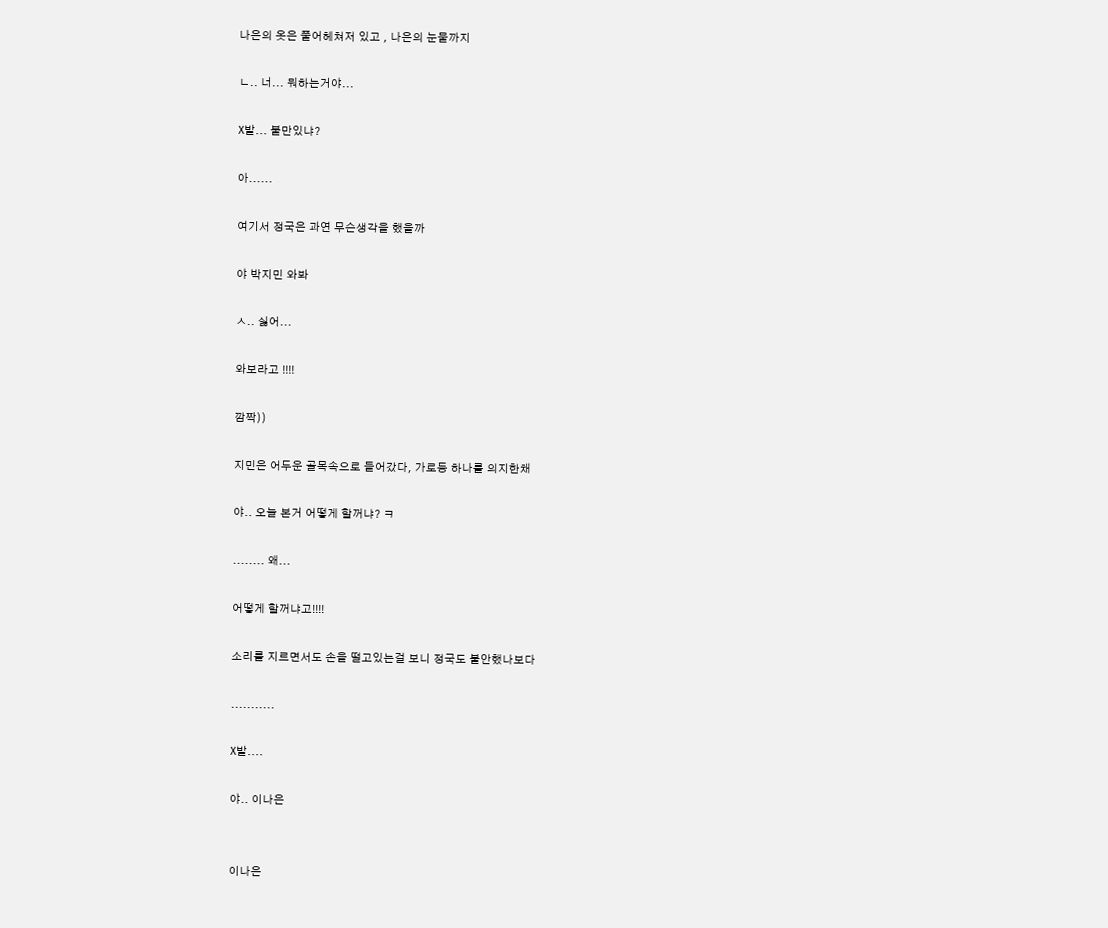나은의 옷은 풀어헤쳐저 있고 , 나은의 눈물까지

ㄴ.. 너... 뭐하는거야...

X발... 불만있냐?

아......

여기서 정국은 과연 무슨생각을 했을까

야 박지민 와봐

ㅅ.. 싫어...

와보라고 !!!!

깜짝))

지민은 어두운 골목속으로 들어갔다, 가로등 하나를 의지한채

야.. 오늘 본거 어떻게 할꺼냐? ㅋ

........ 왜...

어떻게 할꺼냐고!!!!

소리를 지르면서도 손을 떨고있는걸 보니 정국도 불안했나보다

...........

X발....

야.. 이나은


이나은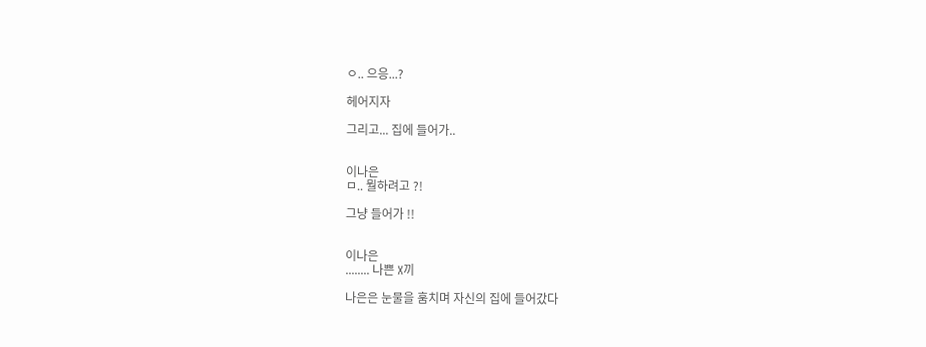ㅇ.. 으응...?

헤어지자

그리고... 집에 들어가..


이나은
ㅁ.. 뭘하려고 ?!

그냥 들어가 !!


이나은
........ 나쁜 X끼

나은은 눈물을 훔치며 자신의 집에 들어갔다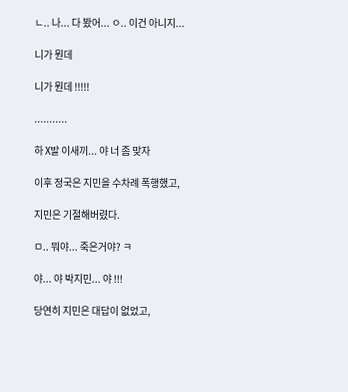ㄴ.. 나... 다 봤어... ㅇ.. 이건 아니지...

니가 뭔데

니가 뭔데 !!!!!

...........

하 X발 이새끼... 야 너 좀 맞자

이후 정국은 지민을 수차례 폭행했고,

지민은 기절해버렸다.

ㅁ.. 뭐야... 죽은거야? ㅋ

야... 야 박지민... 야 !!!

당연히 지민은 대답이 없었고,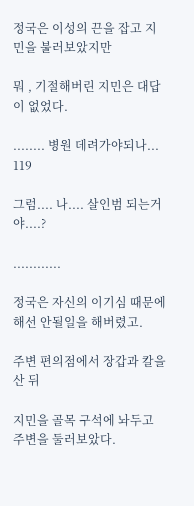정국은 이성의 끈을 잡고 지민을 불러보았지만

뭐 , 기절해버린 지민은 대답이 없었다.

........ 병원 데려가야되나... 119

그럼.... 나.... 살인범 되는거야....?

............

정국은 자신의 이기심 때문에 해선 안될일을 해버렸고.

주변 편의점에서 장갑과 칼을 산 뒤

지민을 골목 구석에 놔두고 주변을 둘러보았다.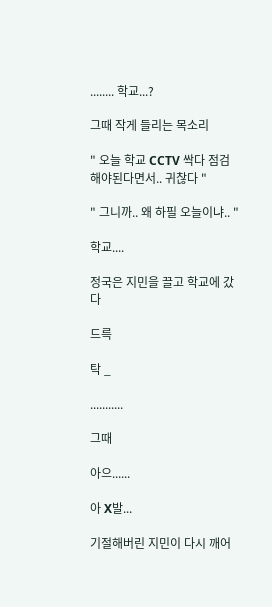........ 학교...?

그때 작게 들리는 목소리

" 오늘 학교 CCTV 싹다 점검해야된다면서.. 귀찮다 "

" 그니까.. 왜 하필 오늘이냐.. "

학교....

정국은 지민을 끌고 학교에 갔다

드륵

탁 _

...........

그때

아으......

아 X발...

기절해버린 지민이 다시 깨어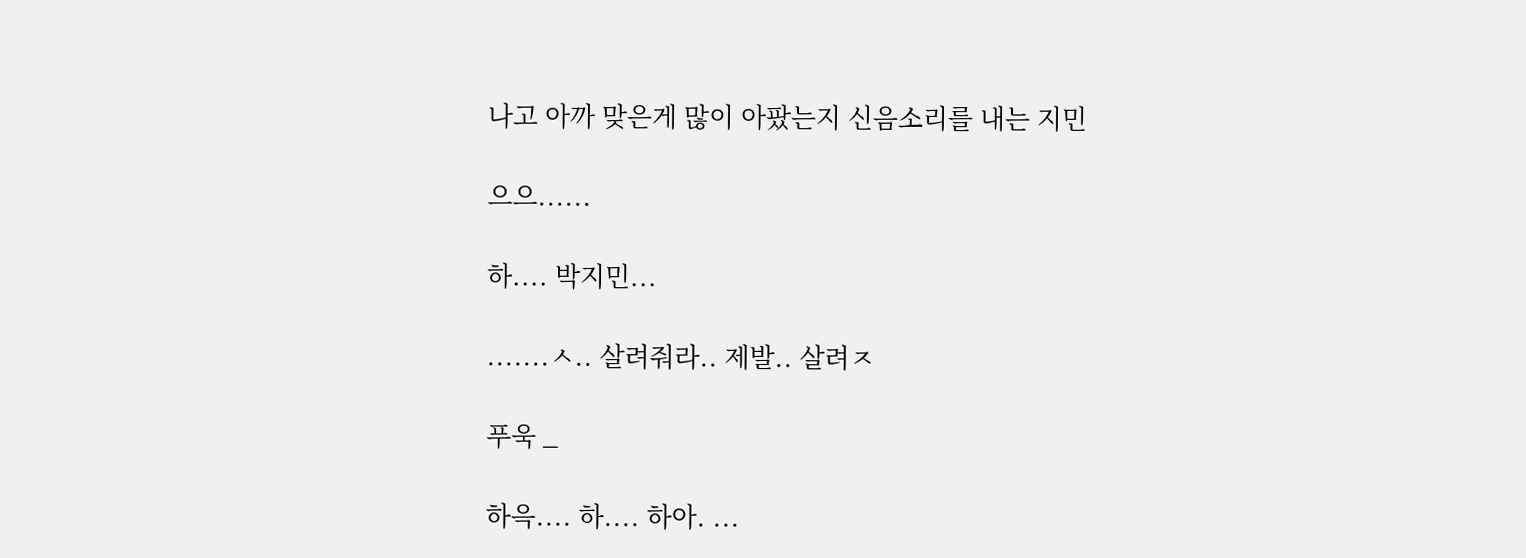나고 아까 맞은게 많이 아팠는지 신음소리를 내는 지민

으으......

하.... 박지민...

.......ㅅ.. 살려줘라.. 제발.. 살려ㅈ

푸욱 _

하윽.... 하.... 하아. ...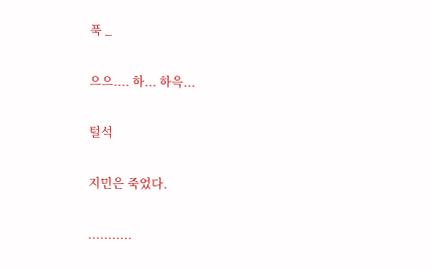푹 _

으으.... 하... 하윽...

털석

지민은 죽었다.

...........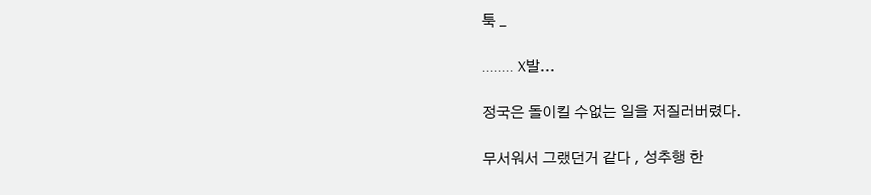툭 _

........ X발...

정국은 돌이킬 수없는 일을 저질러버렸다.

무서워서 그랬던거 같다 , 성추행 한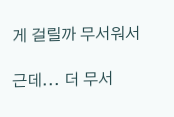게 걸릴까 무서워서

근데... 더 무서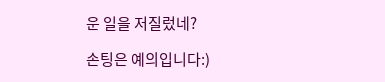운 일을 저질렀네?

손팅은 예의입니다:)